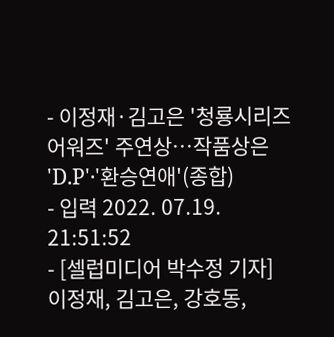- 이정재·김고은 '청룡시리즈어워즈' 주연상…작품상은 'D.P'·'환승연애'(종합)
- 입력 2022. 07.19. 21:51:52
- [셀럽미디어 박수정 기자] 이정재, 김고은, 강호동,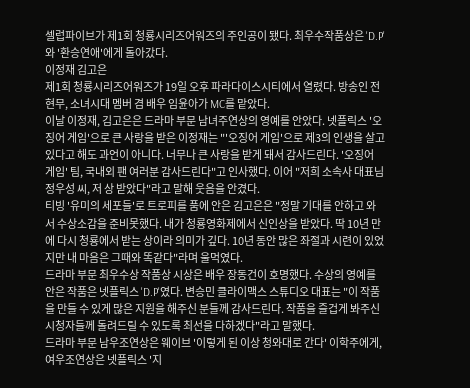셀럽파이브가 제1회 청룡시리즈어워즈의 주인공이 됐다. 최우수작품상은 'D.P'와 '환승연애'에게 돌아갔다.
이정재 김고은
제1회 청룡시리즈어워즈가 19일 오후 파라다이스시티에서 열렸다. 방송인 전현무, 소녀시대 멤버 겸 배우 임윤아가 MC를 맡았다.
이날 이정재, 김고은은 드라마 부문 남녀주연상의 영예를 안았다. 넷플릭스 '오징어 게임'으로 큰 사랑을 받은 이정재는 "'오징어 게임'으로 제3의 인생을 살고 있다고 해도 과언이 아니다. 너무나 큰 사랑을 받게 돼서 감사드린다. '오징어 게임' 팀, 국내외 팬 여러분 감사드린다"고 인사했다. 이어 "저희 소속사 대표님 정우성 씨, 저 상 받았다"라고 말해 웃음을 안겼다.
티빙 '유미의 세포들'로 트로피를 품에 안은 김고은은 "정말 기대를 안하고 와서 수상소감을 준비못했다. 내가 청룡영화제에서 신인상을 받았다. 딱 10년 만에 다시 청룡에서 받는 상이라 의미가 깊다. 10년 동안 많은 좌절과 시련이 있었지만 내 마음은 그때와 똑같다"라며 울먹였다.
드라마 부문 최우수상 작품상 시상은 배우 장동건이 호명했다. 수상의 영예를 안은 작품은 넷플릭스 'D.P'였다. 변승민 클라이맥스 스튜디오 대표는 "이 작품을 만들 수 있게 많은 지원을 해주신 분들께 감사드린다. 작품을 즐겁게 봐주신 시청자들께 돌려드릴 수 있도록 최선을 다하겠다"라고 말했다.
드라마 부문 남우조연상은 웨이브 '이렇게 된 이상 청와대로 간다' 이학주에게, 여우조연상은 넷플릭스 '지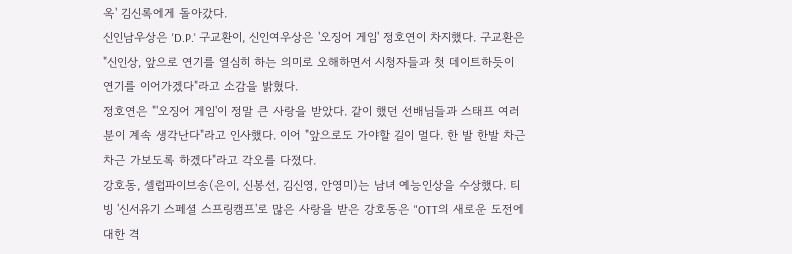옥' 김신록에게 돌아갔다.
신인남우상은 'D.P.' 구교환이, 신인여우상은 '오징어 게임' 정호연이 차지했다. 구교환은 "신인상, 앞으로 연기를 열심히 하는 의미로 오해하면서 시청자들과 첫 데이트하듯이 연기를 이어가겠다"라고 소감을 밝혔다.
정호연은 "'오징어 게임'이 정말 큰 사랑을 받았다. 같이 했던 선배님들과 스태프 여러분이 계속 생각난다"라고 인사했다. 이어 "앞으로도 가야할 길이 멀다. 한 발 한발 차근 차근 가보도록 하겠다"라고 각오를 다졌다.
강호동, 셀럽파이브송(은이, 신봉선, 김신영, 안영미)는 남녀 예능인상을 수상했다. 티빙 '신서유기 스페셜 스프링캠프'로 많은 사랑을 받은 강호동은 "OTT의 새로운 도전에 대한 격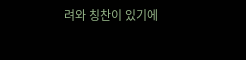려와 칭찬이 있기에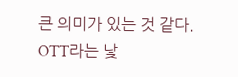큰 의미가 있는 것 같다. OTT라는 낯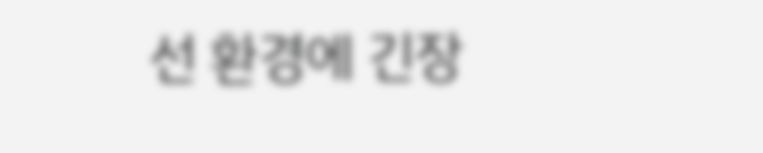선 환경에 긴장